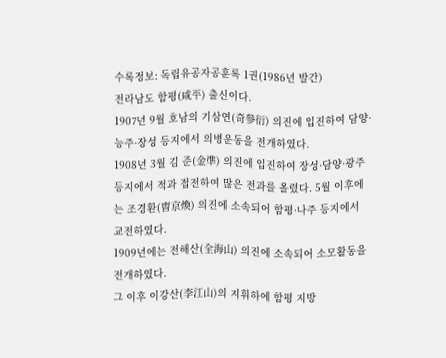수록정보: 독립유공자공훈록 1권(1986년 발간)
전라남도 함평(咸平) 출신이다.
1907년 9월 호남의 기삼연(奇參衍) 의진에 입진하여 담양·능주·장성 등지에서 의병운동을 전개하였다.
1908년 3월 김 준(金準) 의진에 입진하여 장성·담양·광주 등지에서 적과 접전하여 많은 전과를 올렸다. 5월 이후에는 조경환(曺京煥) 의진에 소속되어 함평·나주 등지에서 교전하였다.
1909년에는 전해산(全海山) 의진에 소속되어 소모활동을 전개하였다.
그 이후 이강산(李江山)의 지휘하에 함평 지방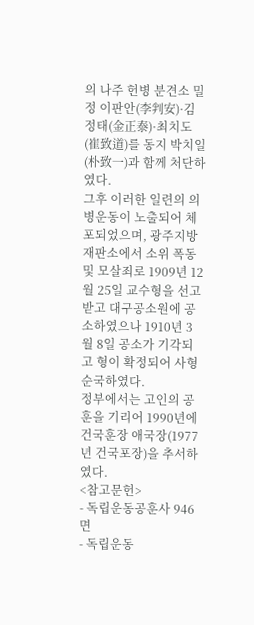의 나주 헌병 분견소 밀정 이판안(李判安)·김정태(金正泰)·최치도(崔致道)를 동지 박치일(朴致一)과 함께 처단하였다.
그후 이러한 일련의 의병운동이 노출되어 체포되었으며, 광주지방 재판소에서 소위 폭동 및 모살죄로 1909년 12월 25일 교수형을 선고받고 대구공소원에 공소하였으나 1910년 3월 8일 공소가 기각되고 형이 확정되어 사형 순국하였다.
정부에서는 고인의 공훈을 기리어 1990년에 건국훈장 애국장(1977년 건국포장)을 추서하였다.
<참고문헌>
- 독립운동공훈사 946면
- 독립운동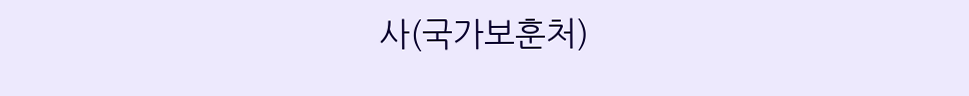사(국가보훈처)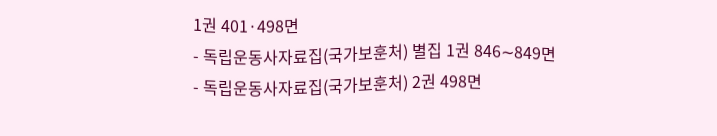1권 401·498면
- 독립운동사자료집(국가보훈처) 별집 1권 846∼849면
- 독립운동사자료집(국가보훈처) 2권 498면